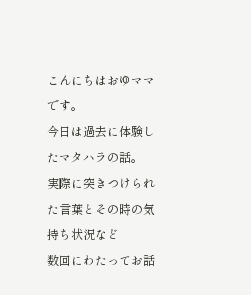こんにちはおゆママです。
今日は過去に体験したマタハラの話。
実際に突きつけられた言葉とその時の気持ち状況など
数回にわたってお話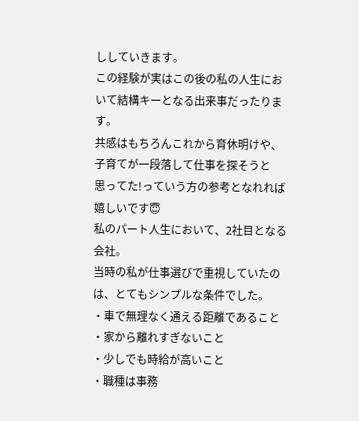ししていきます。
この経験が実はこの後の私の人生において結構キーとなる出来事だったります。
共感はもちろんこれから育休明けや、子育てが一段落して仕事を探そうと
思ってた!っていう方の参考となれれば嬉しいです😇
私のパート人生において、2社目となる会社。
当時の私が仕事選びで重視していたのは、とてもシンプルな条件でした。
・車で無理なく通える距離であること
・家から離れすぎないこと
・少しでも時給が高いこと
・職種は事務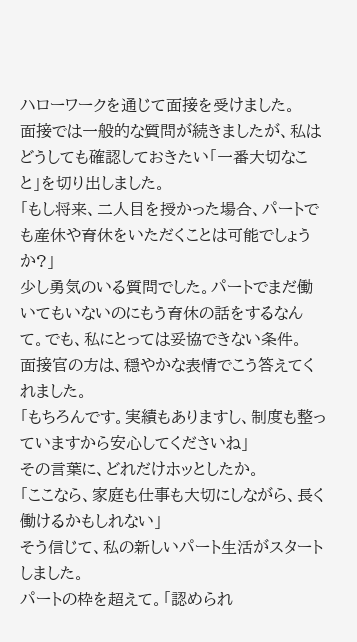ハローワークを通じて面接を受けました。
面接では一般的な質問が続きましたが、私はどうしても確認しておきたい「一番大切なこと」を切り出しました。
「もし将来、二人目を授かった場合、パートでも産休や育休をいただくことは可能でしょうか?」
少し勇気のいる質問でした。パートでまだ働いてもいないのにもう育休の話をするなんて。でも、私にとっては妥協できない条件。
面接官の方は、穏やかな表情でこう答えてくれました。
「もちろんです。実績もありますし、制度も整っていますから安心してくださいね」
その言葉に、どれだけホッとしたか。
「ここなら、家庭も仕事も大切にしながら、長く働けるかもしれない」
そう信じて、私の新しいパート生活がスタートしました。
パートの枠を超えて。「認められ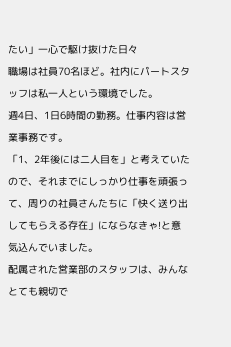たい」一心で駆け抜けた日々
職場は社員70名ほど。社内にパートスタッフは私一人という環境でした。
週4日、1日6時間の勤務。仕事内容は営業事務です。
「1、2年後には二人目を」と考えていたので、それまでにしっかり仕事を頑張って、周りの社員さんたちに「快く送り出してもらえる存在」にならなきゃ!と意気込んでいました。
配属された営業部のスタッフは、みんなとても親切で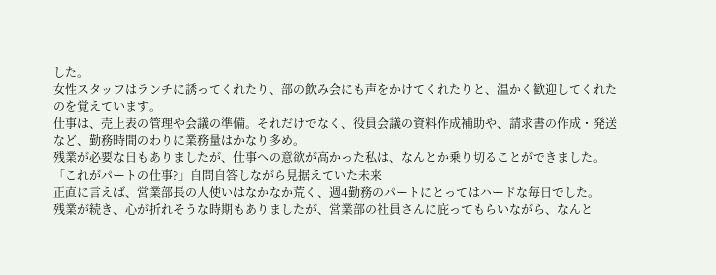した。
女性スタッフはランチに誘ってくれたり、部の飲み会にも声をかけてくれたりと、温かく歓迎してくれたのを覚えています。
仕事は、売上表の管理や会議の準備。それだけでなく、役員会議の資料作成補助や、請求書の作成・発送など、勤務時間のわりに業務量はかなり多め。
残業が必要な日もありましたが、仕事への意欲が高かった私は、なんとか乗り切ることができました。
「これがパートの仕事?」自問自答しながら見据えていた未来
正直に言えば、営業部長の人使いはなかなか荒く、週4勤務のパートにとってはハードな毎日でした。
残業が続き、心が折れそうな時期もありましたが、営業部の社員さんに庇ってもらいながら、なんと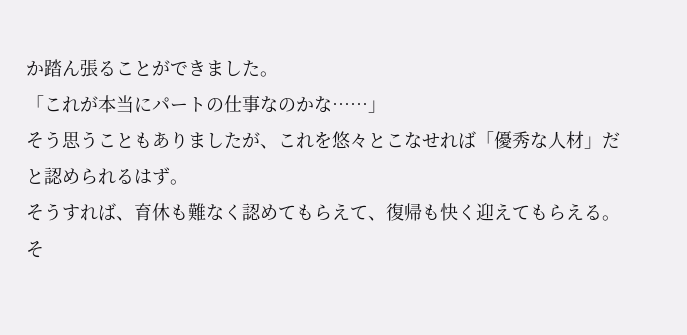か踏ん張ることができました。
「これが本当にパートの仕事なのかな……」
そう思うこともありましたが、これを悠々とこなせれば「優秀な人材」だと認められるはず。
そうすれば、育休も難なく認めてもらえて、復帰も快く迎えてもらえる。
そ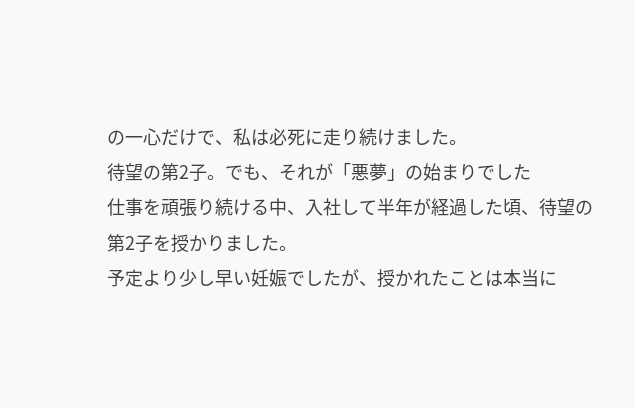の一心だけで、私は必死に走り続けました。
待望の第2子。でも、それが「悪夢」の始まりでした
仕事を頑張り続ける中、入社して半年が経過した頃、待望の第2子を授かりました。
予定より少し早い妊娠でしたが、授かれたことは本当に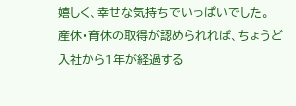嬉しく、幸せな気持ちでいっぱいでした。
産休・育休の取得が認められれば、ちょうど入社から1年が経過する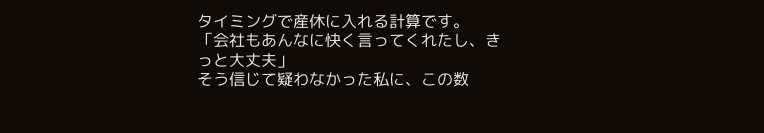タイミングで産休に入れる計算です。
「会社もあんなに快く言ってくれたし、きっと大丈夫」
そう信じて疑わなかった私に、この数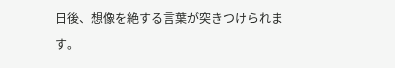日後、想像を絶する言葉が突きつけられます。